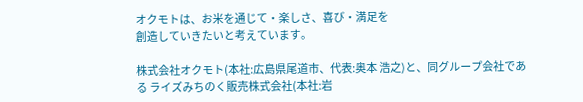オクモトは、お米を通じて・楽しさ、喜び・満足を
創造していきたいと考えています。

株式会社オクモト(本社:広島県尾道市、代表:奥本 浩之)と、同グループ会社である ライズみちのく販売株式会社(本社:岩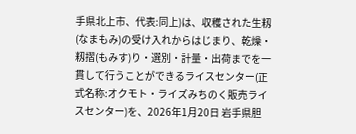手県北上市、代表:同上)は、収穫された生籾(なまもみ)の受け入れからはじまり、乾燥・籾摺(もみす)り・選別・計量・出荷までを一貫して行うことができるライスセンター(正式名称:オクモト・ライズみちのく販売ライスセンター)を、2026年1月20日 岩手県胆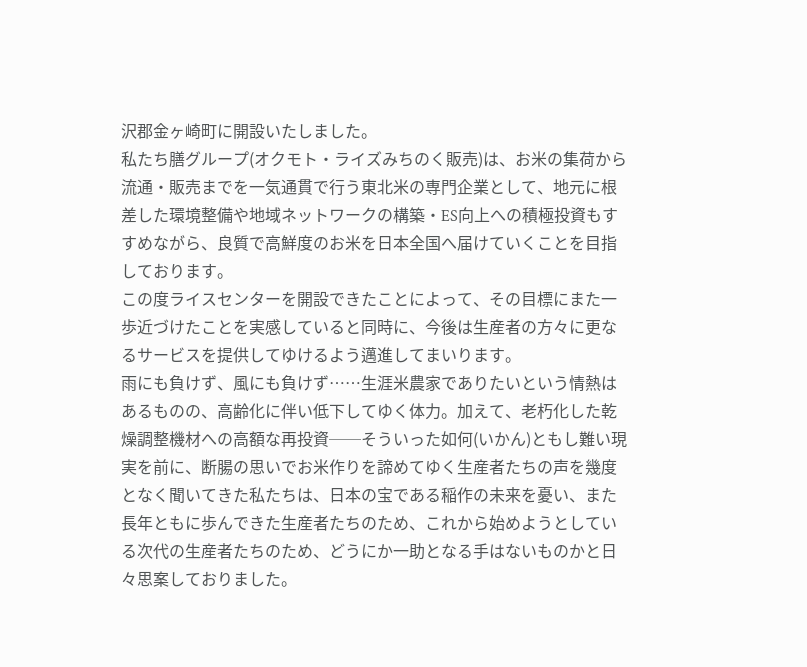沢郡金ヶ崎町に開設いたしました。
私たち膳グループ(オクモト・ライズみちのく販売)は、お米の集荷から流通・販売までを一気通貫で行う東北米の専門企業として、地元に根差した環境整備や地域ネットワークの構築・ES向上への積極投資もすすめながら、良質で高鮮度のお米を日本全国へ届けていくことを目指しております。
この度ライスセンターを開設できたことによって、その目標にまた一歩近づけたことを実感していると同時に、今後は生産者の方々に更なるサービスを提供してゆけるよう邁進してまいります。
雨にも負けず、風にも負けず……生涯米農家でありたいという情熱はあるものの、高齢化に伴い低下してゆく体力。加えて、老朽化した乾燥調整機材への高額な再投資──そういった如何(いかん)ともし難い現実を前に、断腸の思いでお米作りを諦めてゆく生産者たちの声を幾度となく聞いてきた私たちは、日本の宝である稲作の未来を憂い、また長年ともに歩んできた生産者たちのため、これから始めようとしている次代の生産者たちのため、どうにか一助となる手はないものかと日々思案しておりました。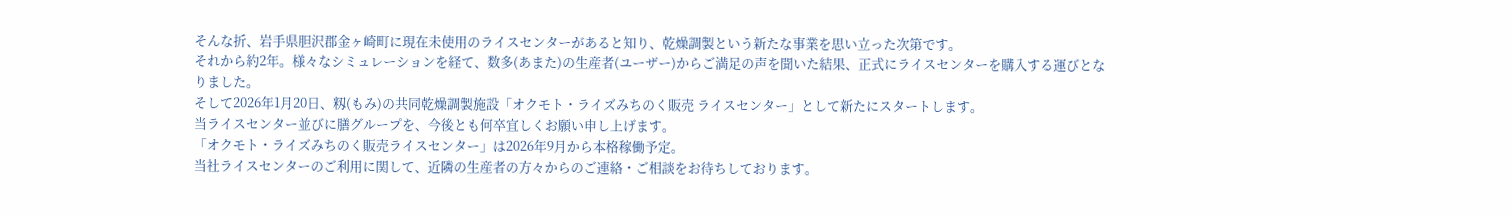そんな折、岩手県胆沢郡金ヶ崎町に現在未使用のライスセンターがあると知り、乾燥調製という新たな事業を思い立った次第です。
それから約2年。様々なシミュレーションを経て、数多(あまた)の生産者(ユーザー)からご満足の声を聞いた結果、正式にライスセンターを購入する運びとなりました。
そして2026年1月20日、籾(もみ)の共同乾燥調製施設「オクモト・ライズみちのく販売 ライスセンター」として新たにスタートします。
当ライスセンター並びに膳グループを、今後とも何卒宜しくお願い申し上げます。
「オクモト・ライズみちのく販売ライスセンター」は2026年9月から本格稼働予定。
当社ライスセンターのご利用に関して、近隣の生産者の方々からのご連絡・ご相談をお待ちしております。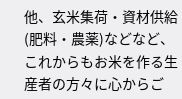他、玄米集荷・資材供給(肥料・農薬)などなど、これからもお米を作る生産者の方々に心からご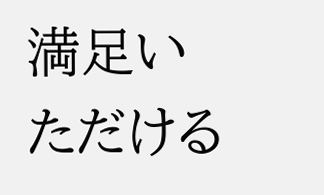満足いただける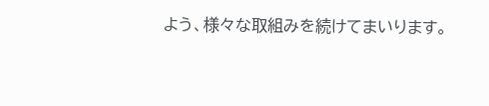よう、様々な取組みを続けてまいります。